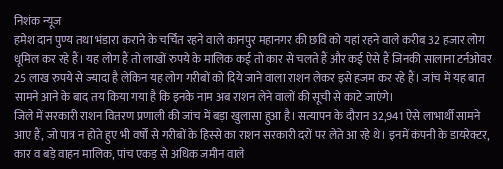निशंक न्यूज
हमेश दान पुण्य तथा भंडारा कराने के चर्चित रहने वाले कानपुर महानगर की छवि को यहां रहने वाले करीब 32 हजार लोग धूमिल कर रहे हैं। यह लोग हैं तो लाखों रुपये के मालिक कई तो कार से चलते हैं और कई ऐसे हैं जिनकी सालाना टर्नओवर 25 लाख रुपये से ज्यादा है लेकिन यह लोग गरीबों को दिये जाने वाला राशन लेकर इसे हजम कर रहे हैं। जांच में यह बात सामने आने के बाद तय किया गया है कि इनके नाम अब राशन लेने वालों की सूची से काटे जाएंगे।
जिले में सरकारी राशन वितरण प्रणाली की जांच में बड़ा खुलासा हुआ है। सत्यापन के दौरान 32,941 ऐसे लाभार्थी सामने आए हैं, जो पात्र न होते हुए भी वर्षों से गरीबों के हिस्से का राशन सरकारी दरों पर लेते आ रहे थे। इनमें कंपनी के डायरेक्टर, कार व बड़े वाहन मालिक, पांच एकड़ से अधिक जमीन वाले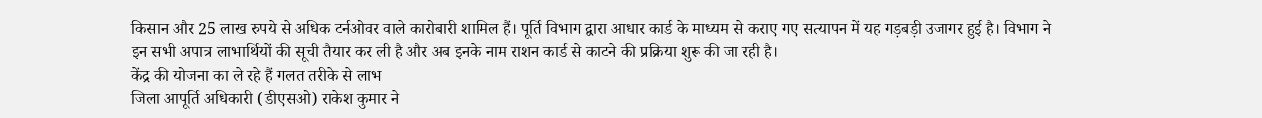किसान और 25 लाख रुपये से अधिक टर्नओवर वाले कारोबारी शामिल हैं। पूर्ति विभाग द्वारा आधार कार्ड के माध्यम से कराए गए सत्यापन में यह गड़बड़ी उजागर हुई है। विभाग ने इन सभी अपात्र लाभार्थियों की सूची तैयार कर ली है और अब इनके नाम राशन कार्ड से काटने की प्रक्रिया शुरू की जा रही है।
केंद्र की योजना का ले रहे हैं गलत तरीके से लाभ
जिला आपूर्ति अधिकारी (डीएसओ) राकेश कुमार ने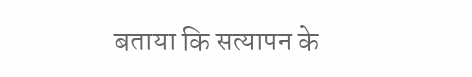बताया कि सत्यापन के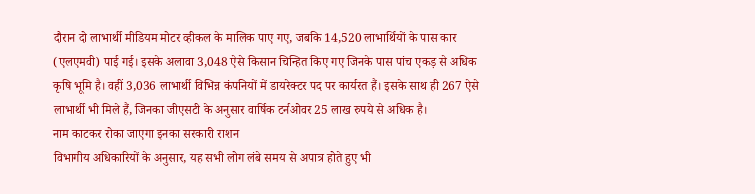दौरान दो लाभार्थी मीडियम मोटर व्हीकल के मालिक पाए गए, जबकि 14,520 लाभार्थियों के पास कार (एलएमवी) पाई गई। इसके अलावा 3,048 ऐसे किसान चिन्हित किए गए जिनके पास पांच एकड़ से अधिक कृषि भूमि है। वहीं 3,036 लाभार्थी विभिन्न कंपनियों में डायरेक्टर पद पर कार्यरत हैं। इसके साथ ही 267 ऐसे लाभार्थी भी मिले हैं, जिनका जीएसटी के अनुसार वार्षिक टर्नओवर 25 लाख रुपये से अधिक है।
नाम काटकर रोका जाएगा इनका सरकारी राशन
विभागीय अधिकारियों के अनुसार, यह सभी लोग लंबे समय से अपात्र होते हुए भी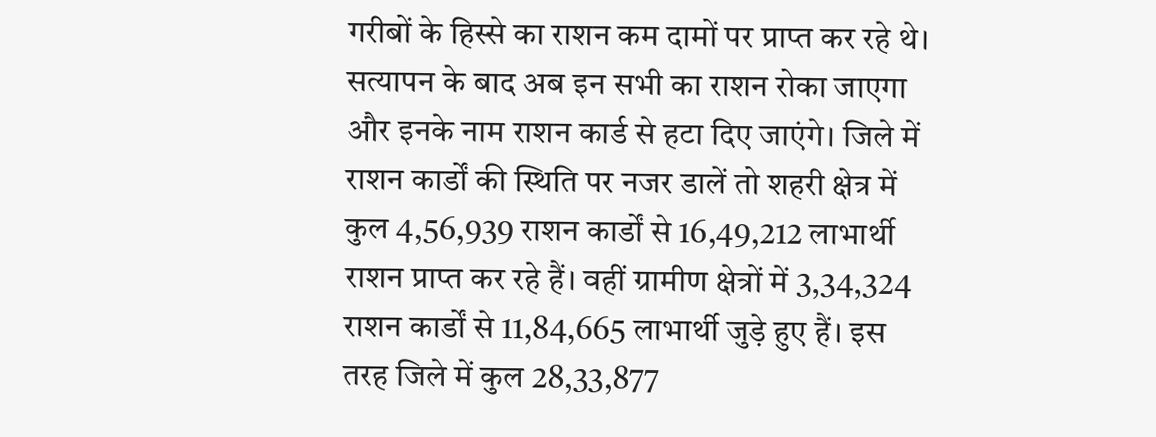गरीबों के हिस्से का राशन कम दामों पर प्राप्त कर रहे थे। सत्यापन के बाद अब इन सभी का राशन रोका जाएगा और इनके नाम राशन कार्ड से हटा दिए जाएंगे। जिले में राशन कार्डों की स्थिति पर नजर डालें तो शहरी क्षेत्र में कुल 4,56,939 राशन कार्डों से 16,49,212 लाभार्थी राशन प्राप्त कर रहे हैं। वहीं ग्रामीण क्षेत्रों में 3,34,324 राशन कार्डों से 11,84,665 लाभार्थी जुड़े हुए हैं। इस तरह जिले में कुल 28,33,877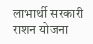लाभार्थी सरकारी राशन योजना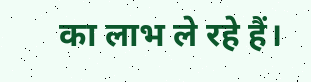का लाभ ले रहे हैं।